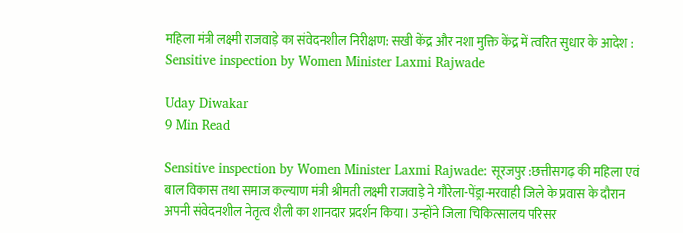महिला मंत्री लक्ष्मी राजवाड़े का संवेदनशील निरीक्षण: सखी केंद्र और नशा मुक्ति केंद्र में त्वरित सुधार के आदेश : Sensitive inspection by Women Minister Laxmi Rajwade

Uday Diwakar
9 Min Read

Sensitive inspection by Women Minister Laxmi Rajwade: सूरजपुर :छत्तीसगढ़ की महिला एवं बाल विकास तथा समाज कल्याण मंत्री श्रीमती लक्ष्मी राजवाड़े ने गौरेला-पेंड्रा-मरवाही जिले के प्रवास के दौरान अपनी संवेदनशील नेतृत्व शैली का शानदार प्रदर्शन किया। उन्होंने जिला चिकित्सालय परिसर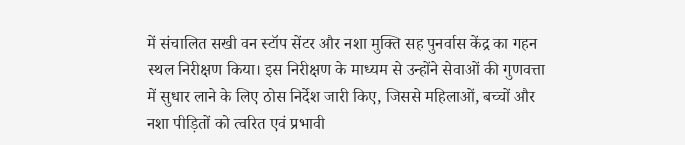में संचालित सखी वन स्टॉप सेंटर और नशा मुक्ति सह पुनर्वास केंद्र का गहन स्थल निरीक्षण किया। इस निरीक्षण के माध्यम से उन्होंने सेवाओं की गुणवत्ता में सुधार लाने के लिए ठोस निर्देश जारी किए, जिससे महिलाओं, बच्चों और नशा पीड़ितों को त्वरित एवं प्रभावी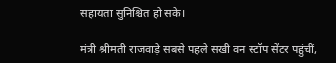सहायता सुनिश्चित हो सके।

मंत्री श्रीमती राजवाड़े सबसे पहले सखी वन स्टॉप सेंटर पहुंचीं,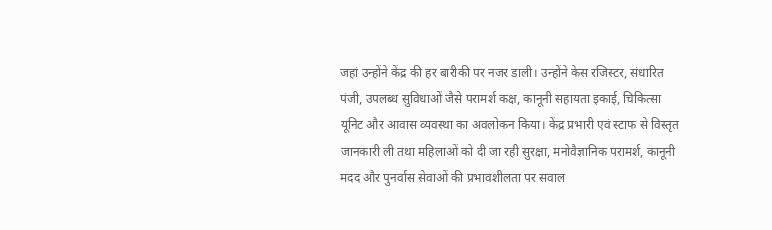जहां उन्होंने केंद्र की हर बारीकी पर नजर डाली। उन्होंने केस रजिस्टर, संधारित पंजी, उपलब्ध सुविधाओं जैसे परामर्श कक्ष, कानूनी सहायता इकाई, चिकित्सा यूनिट और आवास व्यवस्था का अवलोकन किया। केंद्र प्रभारी एवं स्टाफ से विस्तृत जानकारी ली तथा महिलाओं को दी जा रही सुरक्षा, मनोवैज्ञानिक परामर्श, कानूनी मदद और पुनर्वास सेवाओं की प्रभावशीलता पर सवाल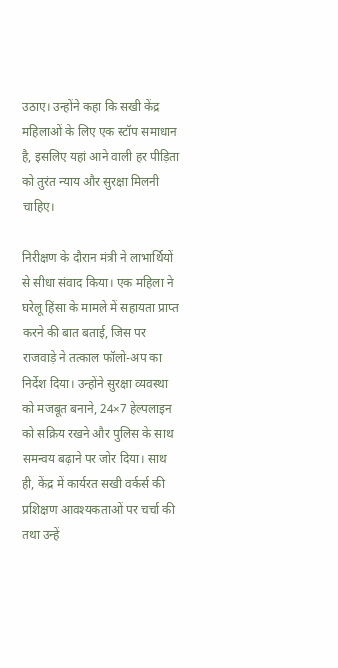उठाए। उन्होंने कहा कि सखी केंद्र महिलाओं के लिए एक स्टॉप समाधान है, इसलिए यहां आने वाली हर पीड़िता को तुरंत न्याय और सुरक्षा मिलनी चाहिए।

निरीक्षण के दौरान मंत्री ने लाभार्थियों से सीधा संवाद किया। एक महिला ने घरेलू हिंसा के मामले में सहायता प्राप्त करने की बात बताई, जिस पर राजवाड़े ने तत्काल फॉलो-अप का निर्देश दिया। उन्होंने सुरक्षा व्यवस्था को मजबूत बनाने, 24×7 हेल्पलाइन को सक्रिय रखने और पुलिस के साथ समन्वय बढ़ाने पर जोर दिया। साथ ही, केंद्र में कार्यरत सखी वर्कर्स की प्रशिक्षण आवश्यकताओं पर चर्चा की तथा उन्हें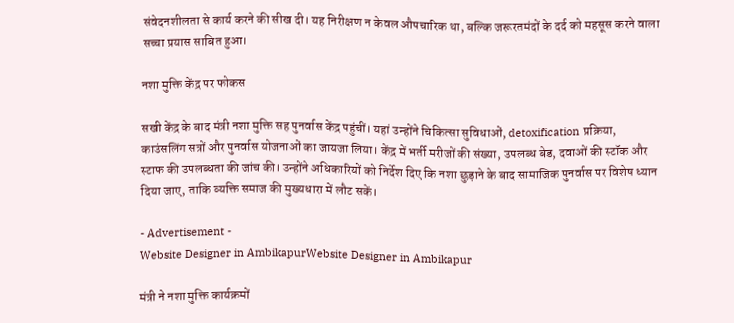संवेदनशीलता से कार्य करने की सीख दी। यह निरीक्षण न केवल औपचारिक था, बल्कि जरूरतमंदों के दर्द को महसूस करने वाला सच्चा प्रयास साबित हुआ।

नशा मुक्ति केंद्र पर फोकस

सखी केंद्र के बाद मंत्री नशा मुक्ति सह पुनर्वास केंद्र पहुंचीं। यहां उन्होंने चिकित्सा सुविधाओं, detoxification प्रक्रिया, काउंसलिंग सत्रों और पुनर्वास योजनाओं का जायजा लिया। केंद्र में भर्ती मरीजों की संख्या, उपलब्ध बेड, दवाओं की स्टॉक और स्टाफ की उपलब्धता की जांच की। उन्होंने अधिकारियों को निर्देश दिए कि नशा छुड़ाने के बाद सामाजिक पुनर्वास पर विशेष ध्यान दिया जाए, ताकि व्यक्ति समाज की मुख्यधारा में लौट सकें।

- Advertisement -
Website Designer in AmbikapurWebsite Designer in Ambikapur

मंत्री ने नशा मुक्ति कार्यक्रमों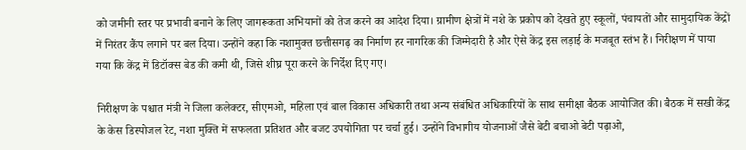को जमीनी स्तर पर प्रभावी बनाने के लिए जागरूकता अभियानों को तेज करने का आदेश दिया। ग्रामीण क्षेत्रों में नशे के प्रकोप को देखते हुए स्कूलों, पंचायतों और सामुदायिक केंद्रों में निरंतर कैंप लगाने पर बल दिया। उन्होंने कहा कि नशामुक्त छत्तीसगढ़ का निर्माण हर नागरिक की जिम्मेदारी है और ऐसे केंद्र इस लड़ाई के मजबूत स्तंभ हैं। निरीक्षण में पाया गया कि केंद्र में डिटॉक्स बेड की कमी थी, जिसे शीघ्र पूरा करने के निर्देश दिए गए।

निरीक्षण के पश्चात मंत्री ने जिला कलेक्टर, सीएमओ, महिला एवं बाल विकास अधिकारी तथा अन्य संबंधित अधिकारियों के साथ समीक्षा बैठक आयोजित की। बैठक में सखी केंद्र के केस डिस्पोजल रेट, नशा मुक्ति में सफलता प्रतिशत और बजट उपयोगिता पर चर्चा हुई। उन्होंने विभागीय योजनाओं जैसे बेटी बचाओ बेटी पढ़ाओ,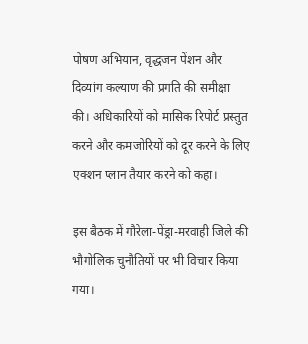पोषण अभियान, वृद्धजन पेंशन और दिव्यांग कल्याण की प्रगति की समीक्षा की। अधिकारियों को मासिक रिपोर्ट प्रस्तुत करने और कमजोरियों को दूर करने के लिए एक्शन प्लान तैयार करने को कहा।

इस बैठक में गौरेला-पेंड्रा-मरवाही जिले की भौगोलिक चुनौतियों पर भी विचार किया गया।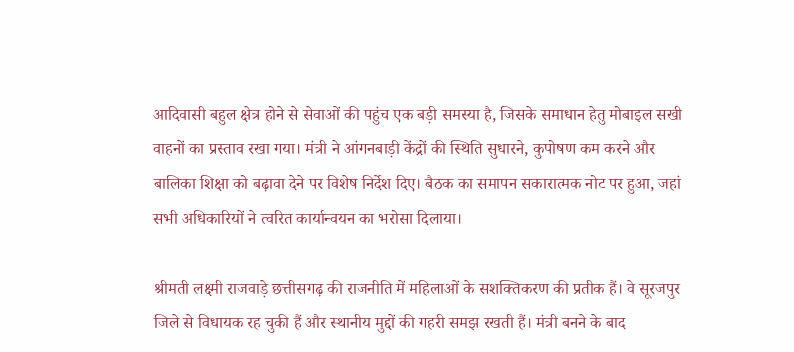आदिवासी बहुल क्षेत्र होने से सेवाओं की पहुंच एक बड़ी समस्या है, जिसके समाधान हेतु मोबाइल सखी वाहनों का प्रस्ताव रखा गया। मंत्री ने आंगनबाड़ी केंद्रों की स्थिति सुधारने, कुपोषण कम करने और बालिका शिक्षा को बढ़ावा देने पर विशेष निर्देश दिए। बैठक का समापन सकारात्मक नोट पर हुआ, जहां सभी अधिकारियों ने त्वरित कार्यान्वयन का भरोसा दिलाया।

श्रीमती लक्ष्मी राजवाड़े छत्तीसगढ़ की राजनीति में महिलाओं के सशक्तिकरण की प्रतीक हैं। वे सूरजपुर जिले से विधायक रह चुकी हैं और स्थानीय मुद्दों की गहरी समझ रखती हैं। मंत्री बनने के बाद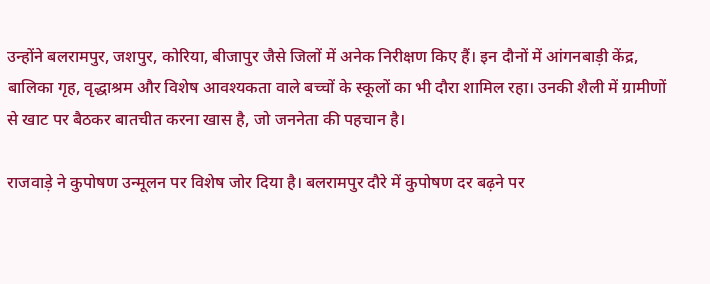उन्होंने बलरामपुर, जशपुर, कोरिया, बीजापुर जैसे जिलों में अनेक निरीक्षण किए हैं। इन दौनों में आंगनबाड़ी केंद्र, बालिका गृह, वृद्धाश्रम और विशेष आवश्यकता वाले बच्चों के स्कूलों का भी दौरा शामिल रहा। उनकी शैली में ग्रामीणों से खाट पर बैठकर बातचीत करना खास है, जो जननेता की पहचान है।

राजवाड़े ने कुपोषण उन्मूलन पर विशेष जोर दिया है। बलरामपुर दौरे में कुपोषण दर बढ़ने पर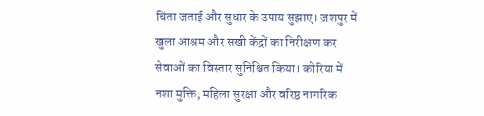चिंता जताई और सुधार के उपाय सुझाए। जशपुर में खुला आश्रम और सखी केंद्रों का निरीक्षण कर सेवाओं का विस्तार सुनिश्चित किया। कोरिया में नशा मुक्ति, महिला सुरक्षा और वरिष्ठ नागरिक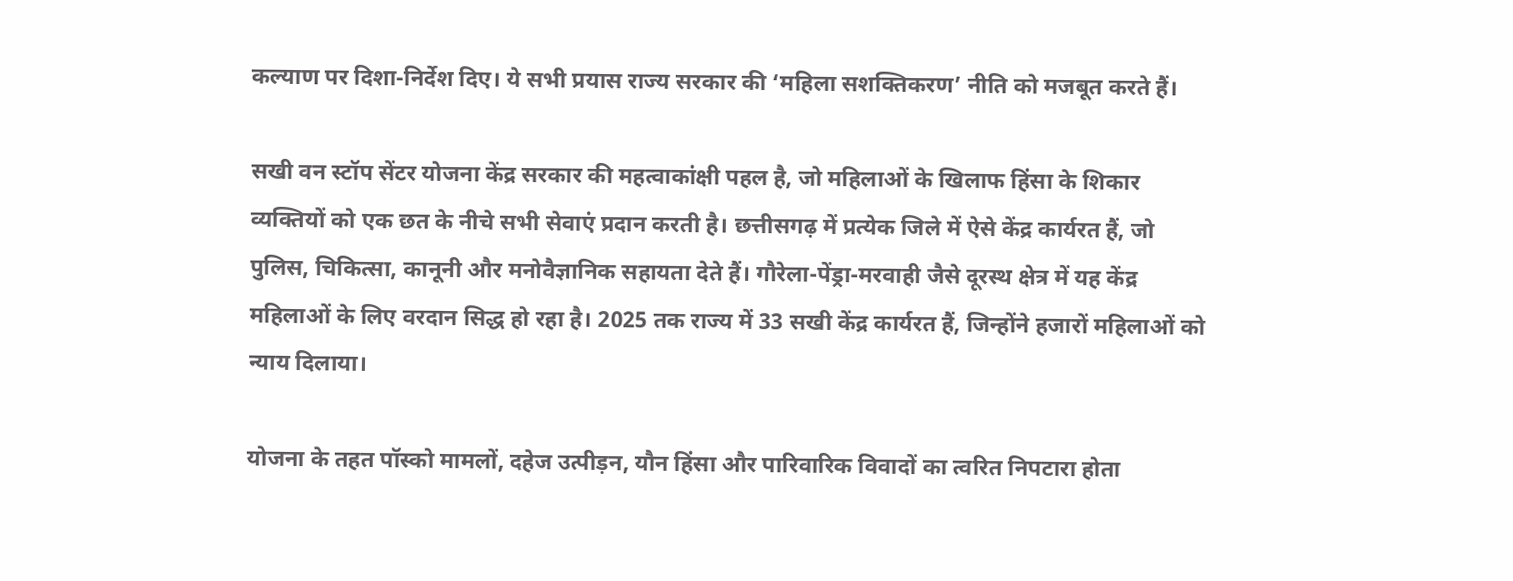कल्याण पर दिशा-निर्देश दिए। ये सभी प्रयास राज्य सरकार की ‘महिला सशक्तिकरण’ नीति को मजबूत करते हैं।

सखी वन स्टॉप सेंटर योजना केंद्र सरकार की महत्वाकांक्षी पहल है, जो महिलाओं के खिलाफ हिंसा के शिकार व्यक्तियों को एक छत के नीचे सभी सेवाएं प्रदान करती है। छत्तीसगढ़ में प्रत्येक जिले में ऐसे केंद्र कार्यरत हैं, जो पुलिस, चिकित्सा, कानूनी और मनोवैज्ञानिक सहायता देते हैं। गौरेला-पेंड्रा-मरवाही जैसे दूरस्थ क्षेत्र में यह केंद्र महिलाओं के लिए वरदान सिद्ध हो रहा है। 2025 तक राज्य में 33 सखी केंद्र कार्यरत हैं, जिन्होंने हजारों महिलाओं को न्याय दिलाया।

योजना के तहत पॉस्को मामलों, दहेज उत्पीड़न, यौन हिंसा और पारिवारिक विवादों का त्वरित निपटारा होता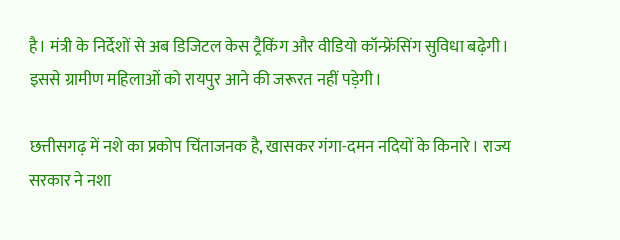है। मंत्री के निर्देशों से अब डिजिटल केस ट्रैकिंग और वीडियो कॉन्फ्रेंसिंग सुविधा बढ़ेगी। इससे ग्रामीण महिलाओं को रायपुर आने की जरूरत नहीं पड़ेगी।

छत्तीसगढ़ में नशे का प्रकोप चिंताजनक है, खासकर गंगा-दमन नदियों के किनारे। राज्य सरकार ने नशा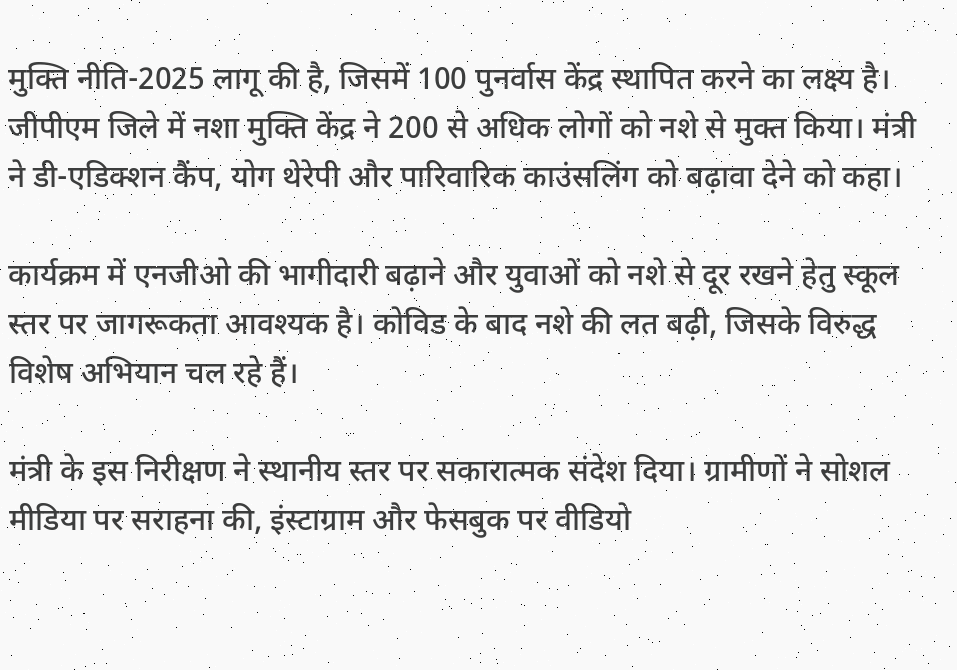मुक्ति नीति-2025 लागू की है, जिसमें 100 पुनर्वास केंद्र स्थापित करने का लक्ष्य है। जीपीएम जिले में नशा मुक्ति केंद्र ने 200 से अधिक लोगों को नशे से मुक्त किया। मंत्री ने डी-एडिक्शन कैंप, योग थेरेपी और पारिवारिक काउंसलिंग को बढ़ावा देने को कहा।

कार्यक्रम में एनजीओ की भागीदारी बढ़ाने और युवाओं को नशे से दूर रखने हेतु स्कूल स्तर पर जागरूकता आवश्यक है। कोविड के बाद नशे की लत बढ़ी, जिसके विरुद्ध विशेष अभियान चल रहे हैं।

मंत्री के इस निरीक्षण ने स्थानीय स्तर पर सकारात्मक संदेश दिया। ग्रामीणों ने सोशल मीडिया पर सराहना की, इंस्टाग्राम और फेसबुक पर वीडियो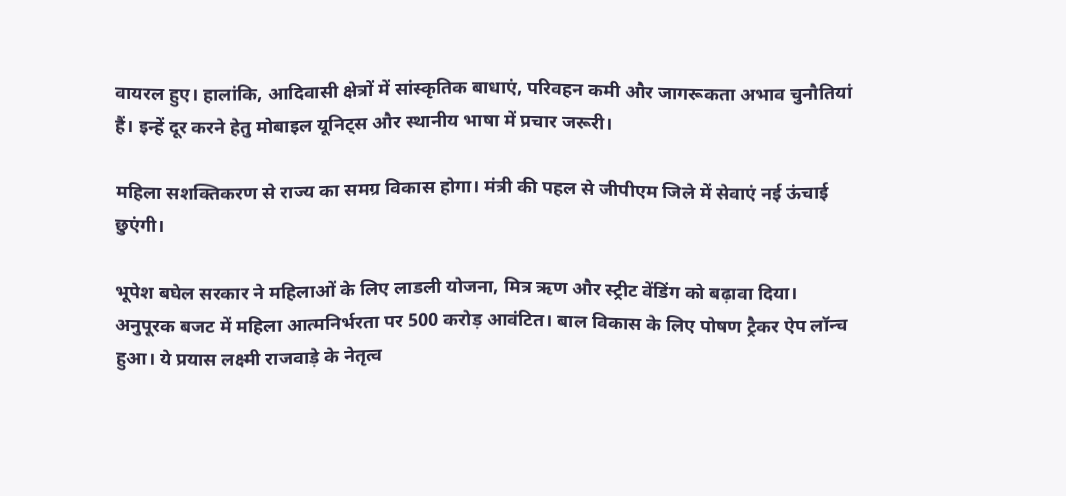वायरल हुए। हालांकि, आदिवासी क्षेत्रों में सांस्कृतिक बाधाएं, परिवहन कमी और जागरूकता अभाव चुनौतियां हैं। इन्हें दूर करने हेतु मोबाइल यूनिट्स और स्थानीय भाषा में प्रचार जरूरी।

महिला सशक्तिकरण से राज्य का समग्र विकास होगा। मंत्री की पहल से जीपीएम जिले में सेवाएं नई ऊंचाई छुएंगी।

भूपेश बघेल सरकार ने महिलाओं के लिए लाडली योजना, मित्र ऋण और स्ट्रीट वेंडिंग को बढ़ावा दिया। अनुपूरक बजट में महिला आत्मनिर्भरता पर 500 करोड़ आवंटित। बाल विकास के लिए पोषण ट्रैकर ऐप लॉन्च हुआ। ये प्रयास लक्ष्मी राजवाड़े के नेतृत्व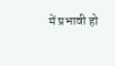में प्रभावी हो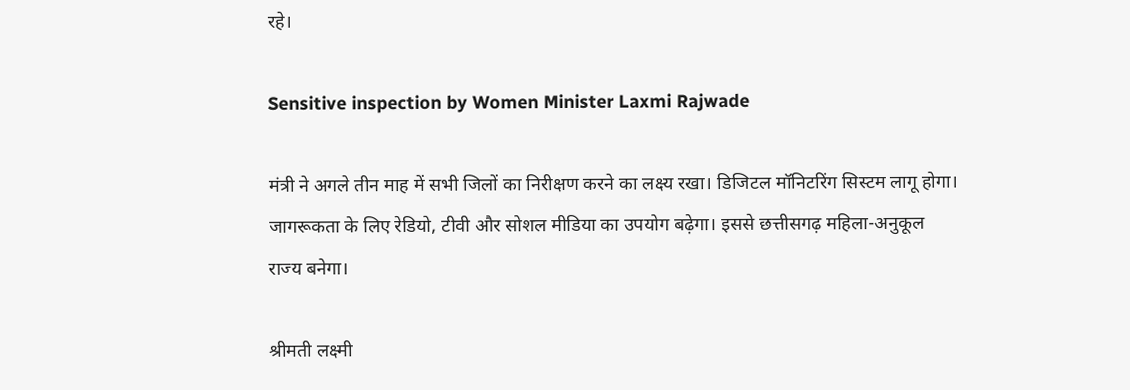रहे।

Sensitive inspection by Women Minister Laxmi Rajwade

मंत्री ने अगले तीन माह में सभी जिलों का निरीक्षण करने का लक्ष्य रखा। डिजिटल मॉनिटरिंग सिस्टम लागू होगा। जागरूकता के लिए रेडियो, टीवी और सोशल मीडिया का उपयोग बढ़ेगा। इससे छत्तीसगढ़ महिला-अनुकूल राज्य बनेगा।

श्रीमती लक्ष्मी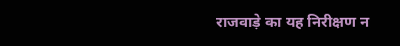राजवाड़े का यह निरीक्षण न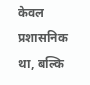केवल प्रशासनिक था, बल्कि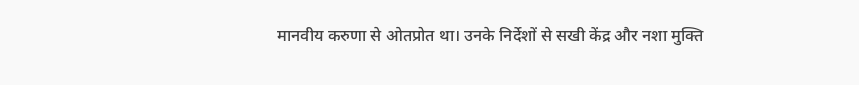मानवीय करुणा से ओतप्रोत था। उनके निर्देशों से सखी केंद्र और नशा मुक्ति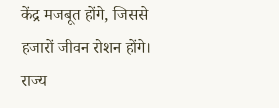केंद्र मजबूत होंगे, जिससे हजारों जीवन रोशन होंगे। राज्य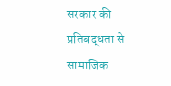सरकार की प्रतिबद्धता से सामाजिक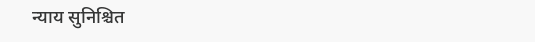न्याय सुनिश्चित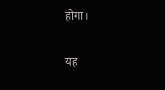होगा।

यह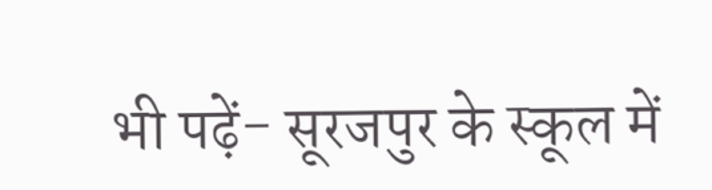भी पढ़ें- सूरजपुर के स्कूल में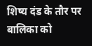शिष्य दंड के तौर पर बालिका को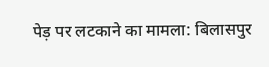पेड़ पर लटकाने का मामला: बिलासपुर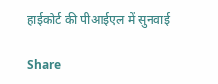हाईकोर्ट की पीआईएल में सुनवाई

Share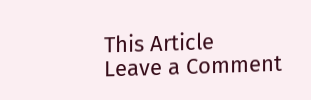This Article
Leave a Comment